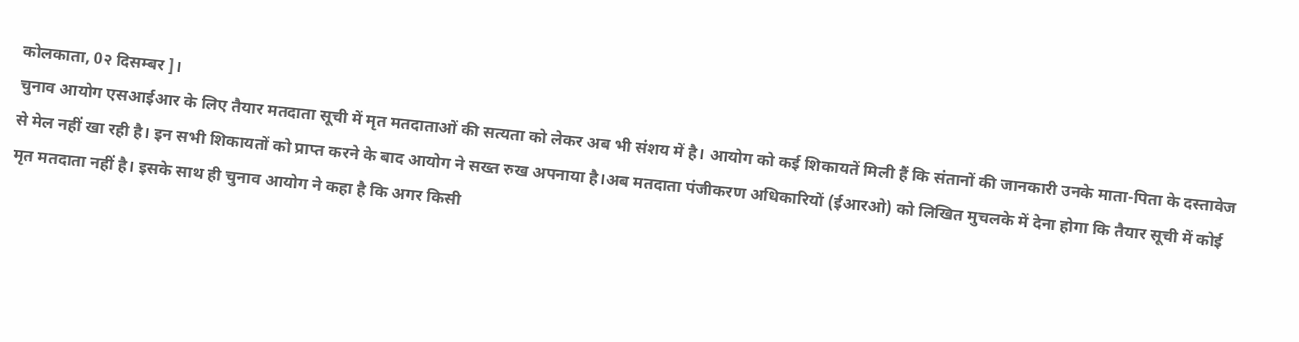कोलकाता, 0२ दिसम्बर ]।
चुनाव आयोग एसआईआर के लिए तैयार मतदाता सूची में मृत मतदाताओं की सत्यता को लेकर अब भी संशय में है। आयोग को कई शिकायतें मिली हैं कि संतानों की जानकारी उनके माता-पिता के दस्तावेज से मेल नहीं खा रही है। इन सभी शिकायतों को प्राप्त करने के बाद आयोग ने सख्त रुख अपनाया है।अब मतदाता पंजीकरण अधिकारियों (ईआरओ) को लिखित मुचलके में देना होगा कि तैयार सूची में कोई मृत मतदाता नहीं है। इसके साथ ही चुनाव आयोग ने कहा है कि अगर किसी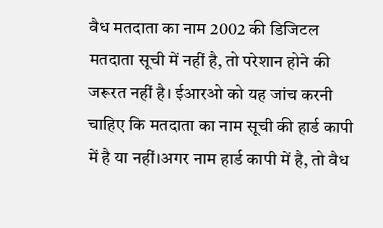वैध मतदाता का नाम 2002 की डिजिटल मतदाता सूची में नहीं है, तो परेशान होने की जरूरत नहीं है। ईआरओ को यह जांच करनी चाहिए कि मतदाता का नाम सूची की हार्ड कापी में है या नहीं।अगर नाम हार्ड कापी में है, तो वैध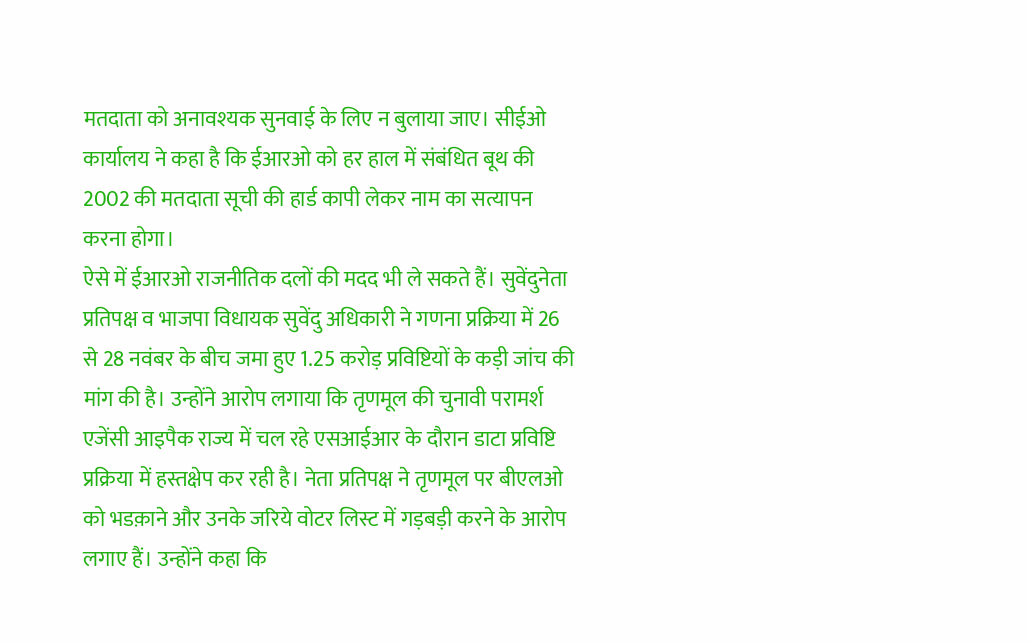मतदाता को अनावश्यक सुनवाई के लिए न बुलाया जाए। सीईओ कार्यालय ने कहा है कि ईआरओ को हर हाल में संबंधित बूथ की 2002 की मतदाता सूची की हार्ड कापी लेकर नाम का सत्यापन करना होगा।
ऐसे में ईआरओ राजनीतिक दलों की मदद भी ले सकते हैं। सुवेंदुनेता प्रतिपक्ष व भाजपा विधायक सुवेंदु अधिकारी ने गणना प्रक्रिया में 26 से 28 नवंबर के बीच जमा हुए 1.25 करोड़ प्रविष्टियों के कड़ी जांच की मांग की है। उन्होंने आरोप लगाया कि तृणमूल की चुनावी परामर्श एजेंसी आइपैक राज्य में चल रहे एसआईआर के दौरान डाटा प्रविष्टि प्रक्रिया में हस्तक्षेप कर रही है। नेता प्रतिपक्ष ने तृणमूल पर बीएलओ को भडक़ाने और उनके जरिये वोटर लिस्ट में गड़बड़ी करने के आरोप लगाए हैं। उन्होंने कहा कि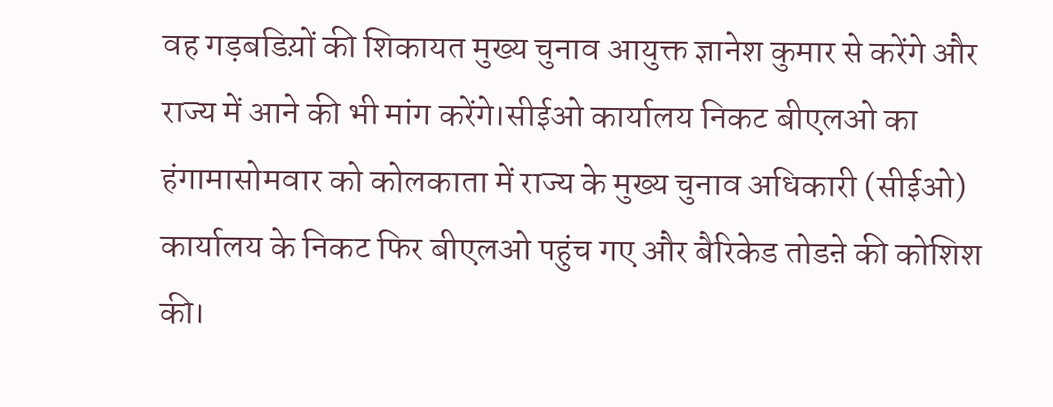वह गड़बडिय़ों की शिकायत मुख्य चुनाव आयुक्त ज्ञानेश कुमार से करेंगे और राज्य में आने की भी मांग करेंगे।सीईओ कार्यालय निकट बीएलओ का हंगामासोमवार को कोलकाता में राज्य के मुख्य चुनाव अधिकारी (सीईओ) कार्यालय के निकट फिर बीएलओ पहुंच गए और बैरिकेड तोडऩे की कोशिश की।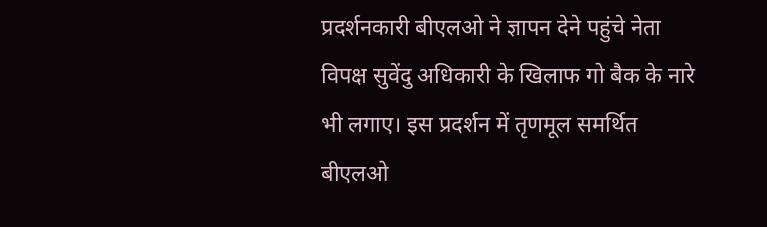प्रदर्शनकारी बीएलओ ने ज्ञापन देने पहुंचे नेता विपक्ष सुवेंदु अधिकारी के खिलाफ गो बैक के नारे भी लगाए। इस प्रदर्शन में तृणमूल समर्थित बीएलओ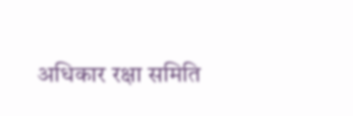अधिकार रक्षा समिति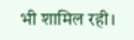भी शामिल रही।